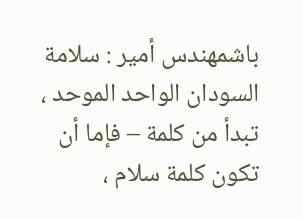باشمهندس أمير : سلامة السودان الواحد الموحد ، تبدأ من كلمة – فإما أن تكون كلمة سلام ،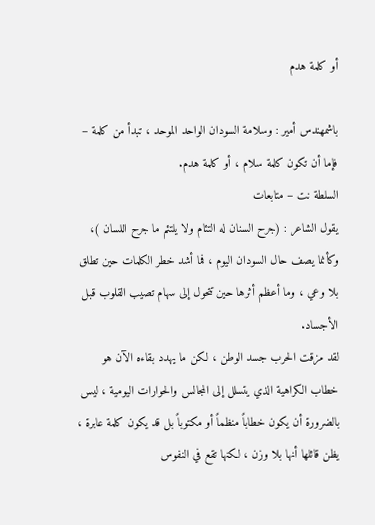أو كلمة هدم

باشمهندس أمير : وسلامة السودان الواحد الموحد ، تبدأ من كلمة – فإما أن تكون كلمة سلام ، أو كلمة هدم.
السلطة نت – متابعات
يقول الشاعر : (جرح السنان له التئام ولا يلتئم ما جرح اللسان )، وكأنما يصف حال السودان اليوم ، فما أشد خطر الكلمات حين تطلق بلا وعي ، وما أعظم أثرها حين تتحول إلى سهام تصيب القلوب قبل الأجساد.
لقد مزقت الحرب جسد الوطن ، لكن ما يهدد بقاءه الآن هو خطاب الكراهية الذي يتسلل إلى المجالس والحوارات اليومية ، ليس بالضرورة أن يكون خطاباً منظماً أو مكتوباً بل قد يكون كلمة عابرة ، يظن قائلها أنها بلا وزن ، لكنها تقع في النفوس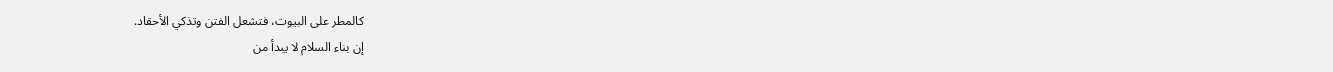كالمطر على البيوت، فتشعل الفتن وتذكي الأحقاد.
إن بناء السلام لا يبدأ من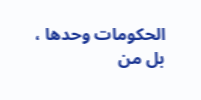الحكومات وحدها ، بل من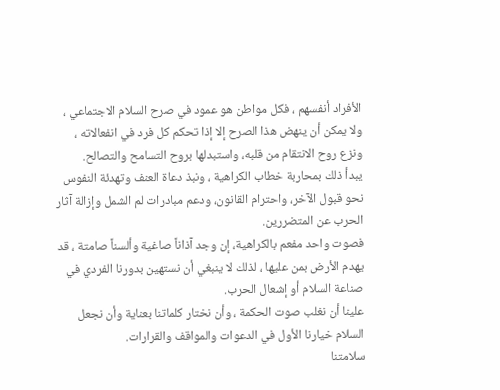الأفراد أنفسهم ، فكل مواطن هو عمود في صرح السلام الاجتماعي ، ولا يمكن أن ينهض هذا الصرح إلا إذا تحكم كل فرد في انفعالاته ، ونزع روح الانتقام من قلبه، واستبدلها بروح التسامح والتصالح.
يبدأ ذلك بمحاربة خطاب الكراهية ، ونبذ دعاة العنف وتهدئة النفوس نحو قبول الآخر، واحترام القانون، ودعم مبادرات لم الشمل وإزالة آثار الحرب عن المتضررين.
فصوت واحد مفعم بالكراهية، إن وجد آذاناً صاغية وألسناً صامتة ، قد يهدم الأرض بمن عليها ، لذلك لا ينبغي أن نستهين بدورنا الفردي في صناعة السلام أو إشعال الحرب.
علينا أن نغلب صوت الحكمة ، وأن نختار كلماتنا بعناية وأن نجعل السلام خيارنا الأول في الدعوات والمواقف والقرارات.
سلامتنا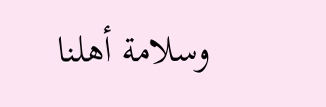وسلامة أهلنا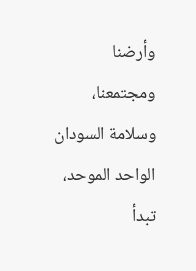وأرضنا ومجتمعنا، وسلامة السودان الواحد الموحد، تبدأ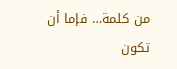من كلمة… فإما أن تكون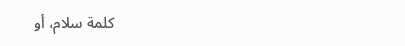كلمة سلام، أو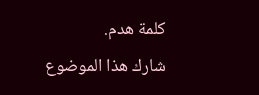كلمة هدم.
شارك هذا الموضوع